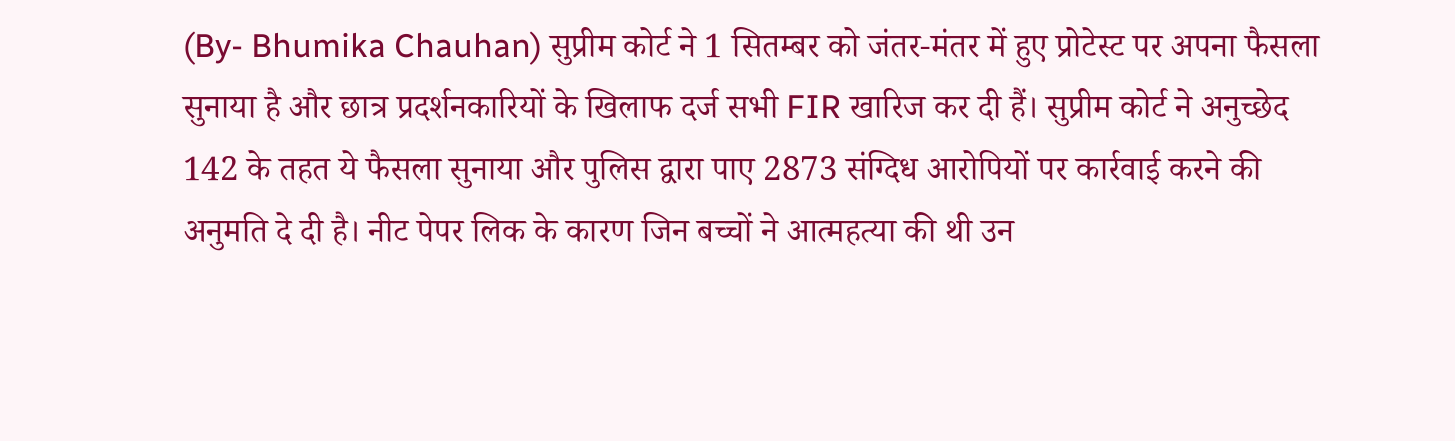(By- Bhumika Chauhan) सुप्रीम कोर्ट ने 1 सितम्बर को जंतर-मंतर में हुए प्रोटेस्ट पर अपना फैसला सुनाया है और छात्र प्रदर्शनकारियों के खिलाफ दर्ज सभी FIR खारिज कर दी हैं। सुप्रीम कोर्ट ने अनुच्छेद 142 के तहत ये फैसला सुनाया और पुलिस द्वारा पाए 2873 संग्दिध आरोपियों पर कार्रवाई करने की अनुमति दे दी है। नीट पेपर लिक के कारण जिन बच्चों ने आत्महत्या की थी उन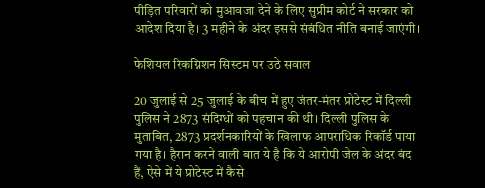पीड़ित परिवारों को मुआवजा देने के लिए सुप्रीम कोर्ट ने सरकार को आदेश दिया है। 3 महीने के अंदर इससे संबंधित नीति बनाई जाएंगी।

फेशियल रिकग्निशन सिस्टम पर उठे सवाल

20 जुलाई से 25 जुलाई के बीच में हुए जंतर-मंतर प्रोटेस्ट में दिल्ली पुलिस ने 2873 संदिग्धों को पहचान की थी। दिल्ली पुलिस के मुताबित, 2873 प्रदर्शनकारियों के खिलाफ आपराधिक रिकॉर्ड पाया गया है। हैरान करने वाली बात ये है कि ये आरोपी जेल के अंदर बंद हैं, ऐसे में ये प्रोटेस्ट में कैसे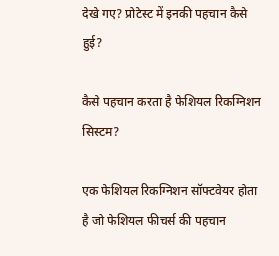देखे गए? प्रोटेस्ट में इनकी पहचान कैसे हुई?

कैसे पहचान करता है फेशियल रिकग्निशन सिस्टम?

एक फेशियल रिकग्निशन सॉफ्टवेयर होता है जो फेशियल फीचर्स की पहचान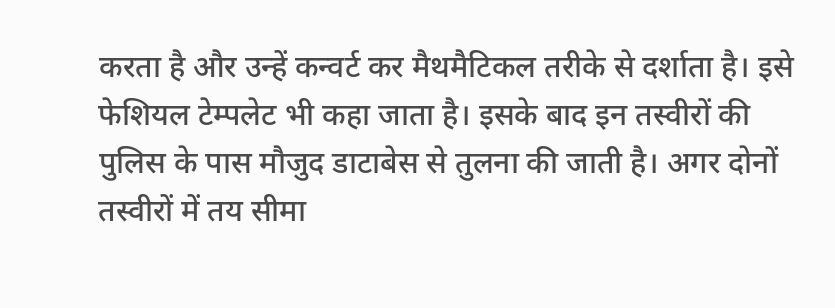करता है और उन्हें कन्वर्ट कर मैथमैटिकल तरीके से दर्शाता है। इसे फेशियल टेम्पलेट भी कहा जाता है। इसके बाद इन तस्वीरों की पुलिस के पास मौजुद डाटाबेस से तुलना की जाती है। अगर दोनों तस्वीरों में तय सीमा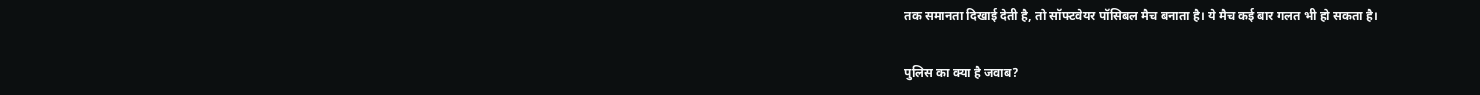तक समानता दिखाई देती है, तो सॉफ्टवेयर पॉसिबल मैच बनाता है। ये मैच कई बार गलत भी हो सकता है।

पुलिस का क्या है जवाब?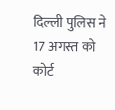दिल्ली पुलिस ने 17 अगस्त को कोर्ट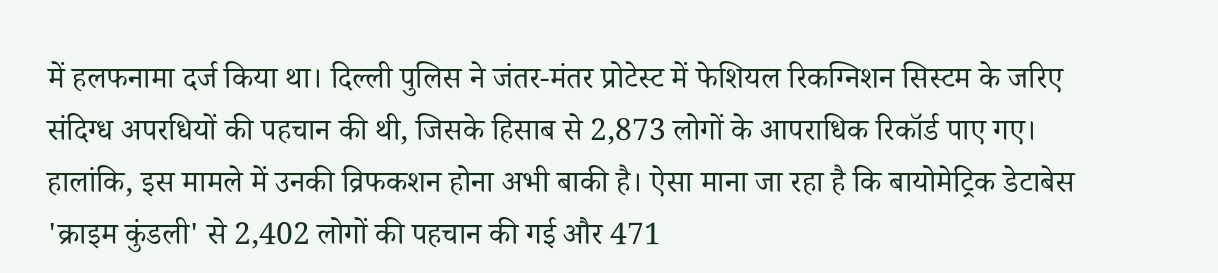में हलफनामा दर्ज किया था। दिल्ली पुलिस ने जंतर-मंतर प्रोटेस्ट में फेशियल रिकग्निशन सिस्टम के जरिए संदिग्ध अपरधियों की पहचान की थी, जिसके हिसाब से 2,873 लोगों के आपराधिक रिकॉर्ड पाए गए। हालांकि, इस मामले में उनकी व्रिफकशन होना अभी बाकी है। ऐसा माना जा रहा है कि बायोमेट्रिक डेटाबेस 'क्राइम कुंडली' से 2,402 लोगों की पहचान की गई और 471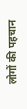लोगों की पहचान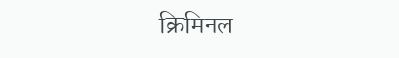क्रिमिनल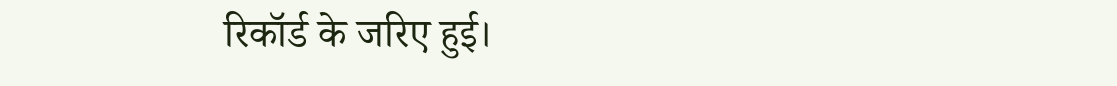रिकॉर्ड के जरिए हुई।